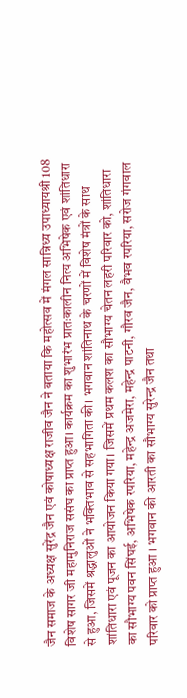जैन समाज के अध्यक्ष सुरेंद्र जैन एवं कोषाध्यक्ष राजीव जैन ने बताया कि महोत्सव में मंगल सान्निध्य उपाध्यायश्री 108 विशेष सागर जी महामुनिराज ससंघ का प्राप्त हुआ। कार्यक्रम का शुभारंभ प्रातःकालीन नित्य अभिषेक एवं शांतिधारा से हुआ, जिसमें श्रद्धालुओं ने भक्तिभाव से सहभागिता की। भगवान शांतिनाथ के चरणों में विशेष मंत्रों के साथ शांतिधारा एवं पूजन का आयोजन किया गया। जिसमें प्रथम कलश का सौभाग्य चेतन लहरी परिवार को, शांतिधारा का सौभाग्य पवन सिंघई, अभिषेक रपरिया, महेन्द्र अजमेरा, महेन्द्र पाटनी, गौरव जैन, वैभव रपरिया, सरोज गंगवाल परिवार को प्राप्त हुआ । भगवान की आरती का सौभाग्य सुरेन्द्र जैन तथा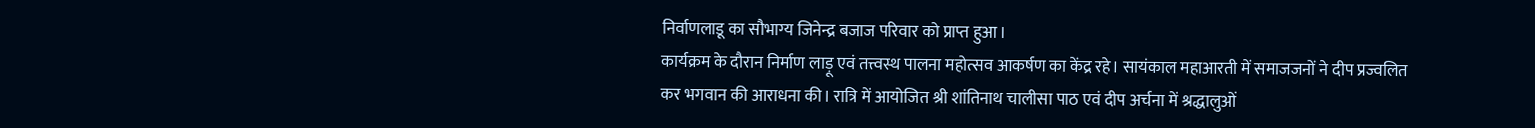निर्वाणलाडू का सौभाग्य जिनेन्द्र बजाज परिवार को प्राप्त हुआ।
कार्यक्रम के दौरान निर्माण लाड़ू एवं तत्त्वस्थ पालना महोत्सव आकर्षण का केंद्र रहे। सायंकाल महाआरती में समाजजनों ने दीप प्रज्वलित कर भगवान की आराधना की। रात्रि में आयोजित श्री शांतिनाथ चालीसा पाठ एवं दीप अर्चना में श्रद्धालुओं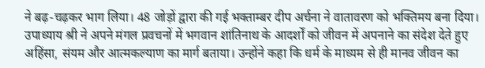ने बढ़-चढ़कर भाग लिया। 48 जोड़ों द्वारा की गई भक्ताम्बर दीप अर्चना ने वातावरण को भक्तिमय बना दिया।
उपाध्याय श्री ने अपने मंगल प्रवचनों में भगवान शांतिनाथ के आदर्शों को जीवन में अपनाने का संदेश देते हुए अहिंसा, संयम और आत्मकल्याण का मार्ग बताया। उन्होंने कहा कि धर्म के माध्यम से ही मानव जीवन का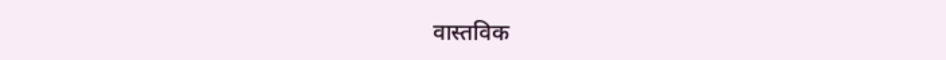वास्तविक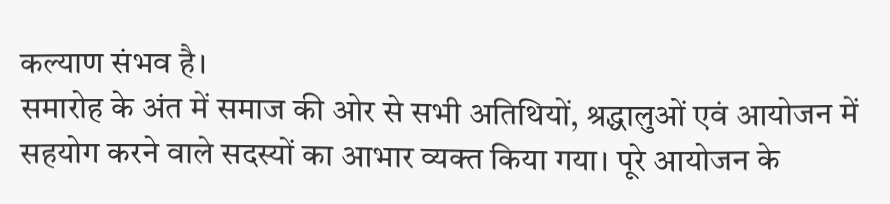कल्याण संभव है।
समारोह के अंत में समाज की ओर से सभी अतिथियों, श्रद्धालुओं एवं आयोजन में सहयोग करने वाले सदस्यों का आभार व्यक्त किया गया। पूरे आयोजन के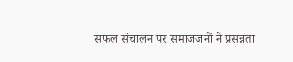सफल संचालन पर समाजजनों ने प्रसन्नता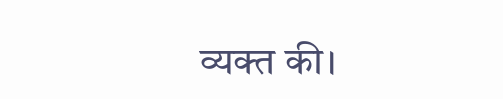व्यक्त की।